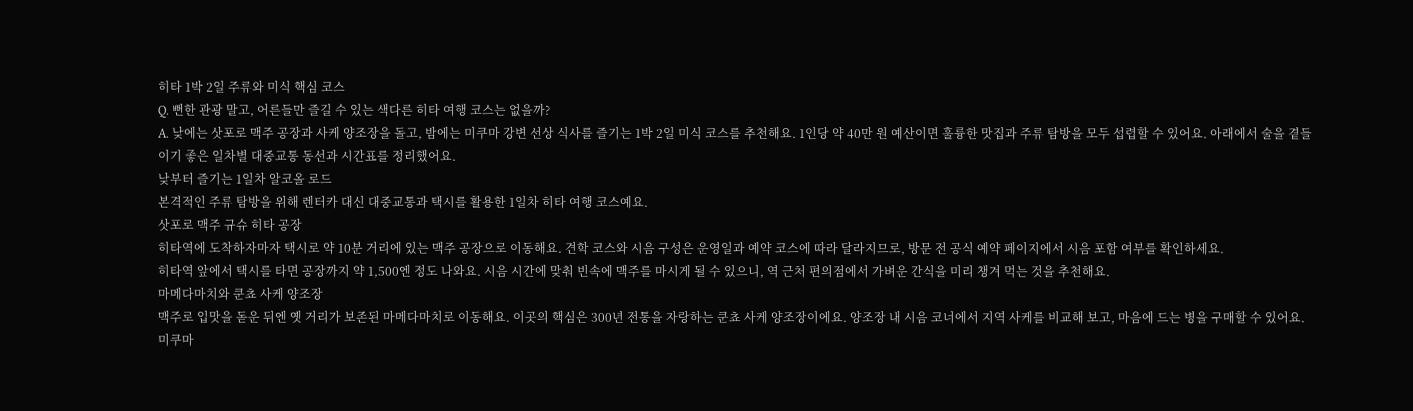히타 1박 2일 주류와 미식 핵심 코스
Q. 뻔한 관광 말고, 어른들만 즐길 수 있는 색다른 히타 여행 코스는 없을까?
A. 낮에는 삿포로 맥주 공장과 사케 양조장을 돌고, 밤에는 미쿠마 강변 선상 식사를 즐기는 1박 2일 미식 코스를 추천해요. 1인당 약 40만 원 예산이면 훌륭한 맛집과 주류 탐방을 모두 섭렵할 수 있어요. 아래에서 술을 곁들이기 좋은 일차별 대중교통 동선과 시간표를 정리했어요.
낮부터 즐기는 1일차 알코올 로드
본격적인 주류 탐방을 위해 렌터카 대신 대중교통과 택시를 활용한 1일차 히타 여행 코스예요.
삿포로 맥주 규슈 히타 공장
히타역에 도착하자마자 택시로 약 10분 거리에 있는 맥주 공장으로 이동해요. 견학 코스와 시음 구성은 운영일과 예약 코스에 따라 달라지므로, 방문 전 공식 예약 페이지에서 시음 포함 여부를 확인하세요.
히타역 앞에서 택시를 타면 공장까지 약 1,500엔 정도 나와요. 시음 시간에 맞춰 빈속에 맥주를 마시게 될 수 있으니, 역 근처 편의점에서 가벼운 간식을 미리 챙겨 먹는 것을 추천해요.
마메다마치와 쿤쵸 사케 양조장
맥주로 입맛을 돋운 뒤엔 옛 거리가 보존된 마메다마치로 이동해요. 이곳의 핵심은 300년 전통을 자랑하는 쿤쵸 사케 양조장이에요. 양조장 내 시음 코너에서 지역 사케를 비교해 보고, 마음에 드는 병을 구매할 수 있어요.
미쿠마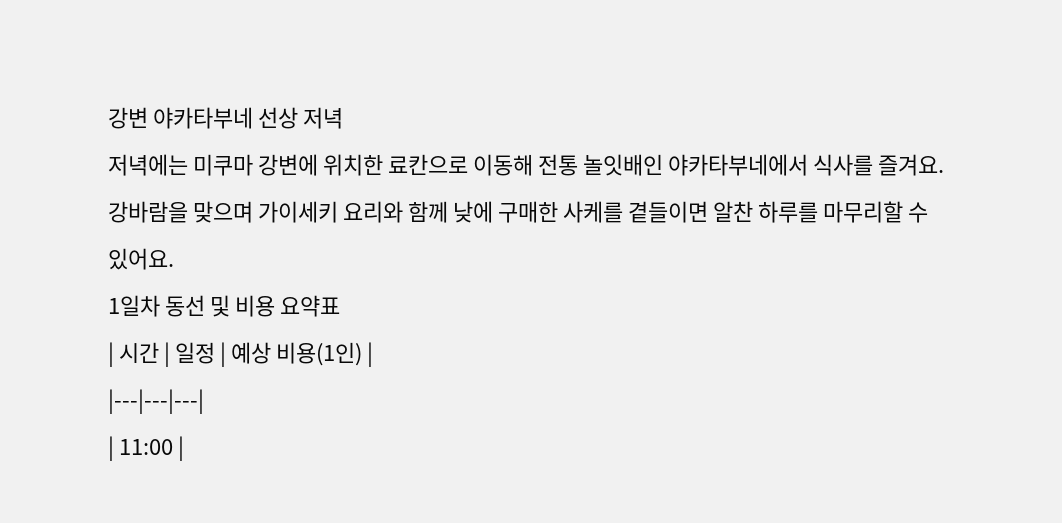강변 야카타부네 선상 저녁
저녁에는 미쿠마 강변에 위치한 료칸으로 이동해 전통 놀잇배인 야카타부네에서 식사를 즐겨요. 강바람을 맞으며 가이세키 요리와 함께 낮에 구매한 사케를 곁들이면 알찬 하루를 마무리할 수 있어요.
1일차 동선 및 비용 요약표
| 시간 | 일정 | 예상 비용(1인) |
|---|---|---|
| 11:00 |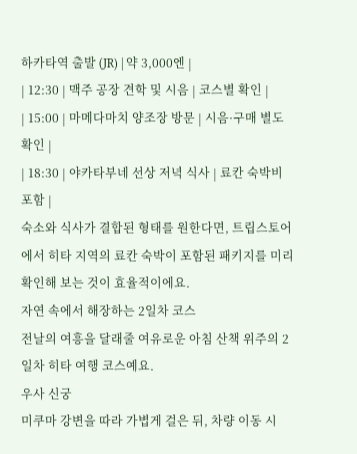하카타역 출발 (JR) | 약 3,000엔 |
| 12:30 | 맥주 공장 견학 및 시음 | 코스별 확인 |
| 15:00 | 마메다마치 양조장 방문 | 시음·구매 별도 확인 |
| 18:30 | 야카타부네 선상 저녁 식사 | 료칸 숙박비 포함 |
숙소와 식사가 결합된 형태를 원한다면, 트립스토어에서 히타 지역의 료칸 숙박이 포함된 패키지를 미리 확인해 보는 것이 효율적이에요.
자연 속에서 해장하는 2일차 코스
전날의 여흥을 달래줄 여유로운 아침 산책 위주의 2일차 히타 여행 코스예요.
우사 신궁
미쿠마 강변을 따라 가볍게 걸은 뒤, 차량 이동 시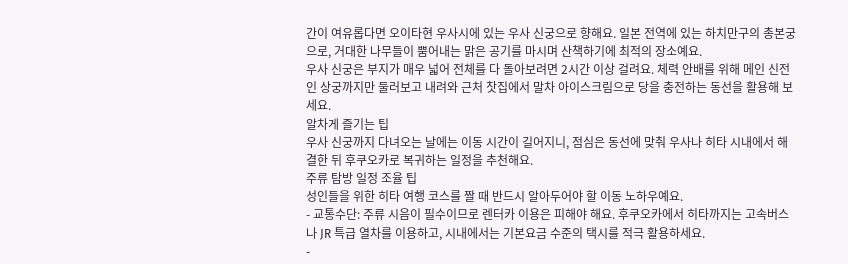간이 여유롭다면 오이타현 우사시에 있는 우사 신궁으로 향해요. 일본 전역에 있는 하치만구의 총본궁으로, 거대한 나무들이 뿜어내는 맑은 공기를 마시며 산책하기에 최적의 장소예요.
우사 신궁은 부지가 매우 넓어 전체를 다 돌아보려면 2시간 이상 걸려요. 체력 안배를 위해 메인 신전인 상궁까지만 둘러보고 내려와 근처 찻집에서 말차 아이스크림으로 당을 충전하는 동선을 활용해 보세요.
알차게 즐기는 팁
우사 신궁까지 다녀오는 날에는 이동 시간이 길어지니, 점심은 동선에 맞춰 우사나 히타 시내에서 해결한 뒤 후쿠오카로 복귀하는 일정을 추천해요.
주류 탐방 일정 조율 팁
성인들을 위한 히타 여행 코스를 짤 때 반드시 알아두어야 할 이동 노하우예요.
- 교통수단: 주류 시음이 필수이므로 렌터카 이용은 피해야 해요. 후쿠오카에서 히타까지는 고속버스나 JR 특급 열차를 이용하고, 시내에서는 기본요금 수준의 택시를 적극 활용하세요.
-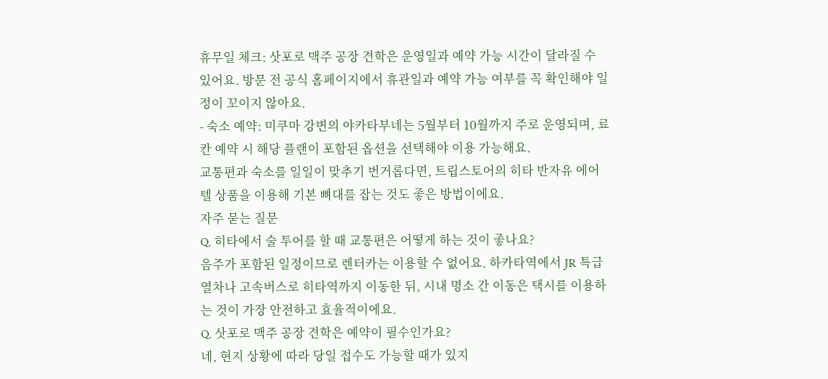휴무일 체크: 삿포로 맥주 공장 견학은 운영일과 예약 가능 시간이 달라질 수 있어요. 방문 전 공식 홈페이지에서 휴관일과 예약 가능 여부를 꼭 확인해야 일정이 꼬이지 않아요.
- 숙소 예약: 미쿠마 강변의 야카타부네는 5월부터 10월까지 주로 운영되며, 료칸 예약 시 해당 플랜이 포함된 옵션을 선택해야 이용 가능해요.
교통편과 숙소를 일일이 맞추기 번거롭다면, 트립스토어의 히타 반자유 에어텔 상품을 이용해 기본 뼈대를 잡는 것도 좋은 방법이에요.
자주 묻는 질문
Q. 히타에서 술 투어를 할 때 교통편은 어떻게 하는 것이 좋나요?
음주가 포함된 일정이므로 렌터카는 이용할 수 없어요. 하카타역에서 JR 특급 열차나 고속버스로 히타역까지 이동한 뒤, 시내 명소 간 이동은 택시를 이용하는 것이 가장 안전하고 효율적이에요.
Q. 삿포로 맥주 공장 견학은 예약이 필수인가요?
네, 현지 상황에 따라 당일 접수도 가능할 때가 있지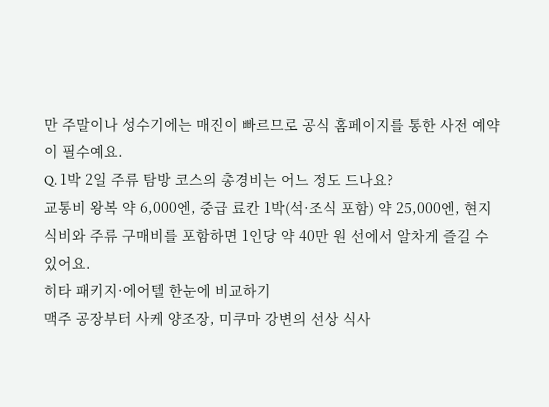만 주말이나 성수기에는 매진이 빠르므로 공식 홈페이지를 통한 사전 예약이 필수예요.
Q. 1박 2일 주류 탐방 코스의 총경비는 어느 정도 드나요?
교통비 왕복 약 6,000엔, 중급 료칸 1박(석·조식 포함) 약 25,000엔, 현지 식비와 주류 구매비를 포함하면 1인당 약 40만 원 선에서 알차게 즐길 수 있어요.
히타 패키지·에어텔 한눈에 비교하기
맥주 공장부터 사케 양조장, 미쿠마 강변의 선상 식사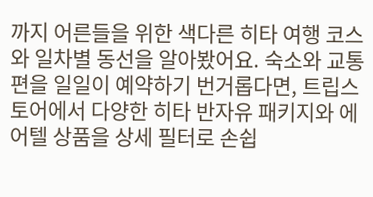까지 어른들을 위한 색다른 히타 여행 코스와 일차별 동선을 알아봤어요. 숙소와 교통편을 일일이 예약하기 번거롭다면, 트립스토어에서 다양한 히타 반자유 패키지와 에어텔 상품을 상세 필터로 손쉽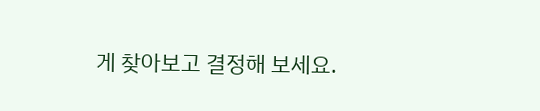게 찾아보고 결정해 보세요.